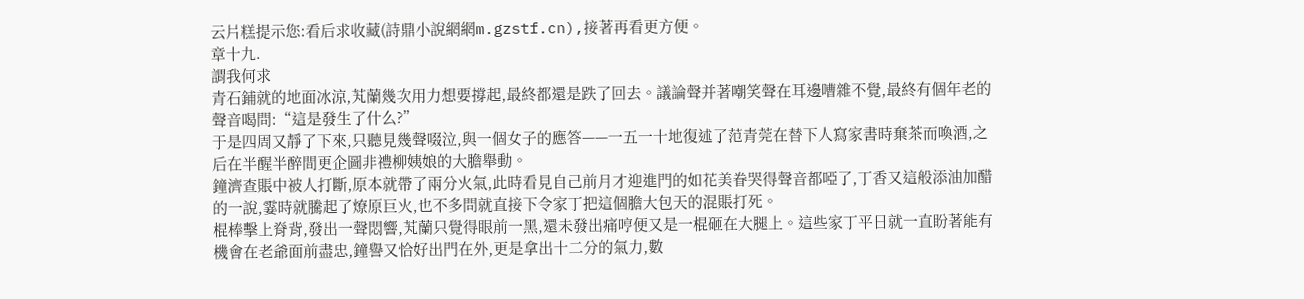云片糕提示您:看后求收藏(詩鼎小說網網m.gzstf.cn),接著再看更方便。
章十九.
謂我何求
青石鋪就的地面冰涼,芄蘭幾次用力想要撐起,最終都還是跌了回去。議論聲并著嘲笑聲在耳邊嘈雜不覺,最終有個年老的聲音喝問:“這是發生了什么?”
于是四周又靜了下來,只聽見幾聲啜泣,與一個女子的應答——一五一十地復述了范青莞在替下人寫家書時棄茶而喚酒,之后在半醒半醉間更企圖非禮柳姨娘的大膽舉動。
鐘濟查賬中被人打斷,原本就帶了兩分火氣,此時看見自己前月才迎進門的如花美眷哭得聲音都啞了,丁香又這般添油加醋的一說,霎時就騰起了燎原巨火,也不多問就直接下令家丁把這個膽大包天的混賬打死。
棍棒擊上脊背,發出一聲悶響,芄蘭只覺得眼前一黑,還未發出痛哼便又是一棍砸在大腿上。這些家丁平日就一直盼著能有機會在老爺面前盡忠,鐘譽又恰好出門在外,更是拿出十二分的氣力,數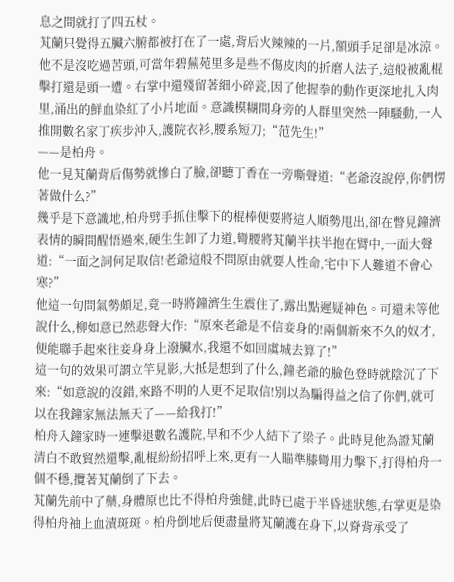息之間就打了四五杖。
芄蘭只覺得五臟六腑都被打在了一處,背后火辣辣的一片,額頭手足卻是冰涼。他不是沒吃過苦頭,可當年碧蕪苑里多是些不傷皮肉的折磨人法子,這般被亂棍擊打還是頭一遭。右掌中還殘留著細小碎瓷,因了他握拳的動作更深地扎入肉里,涌出的鮮血染紅了小片地面。意識模糊間身旁的人群里突然一陣騷動,一人推開數名家丁疾步沖入,護院衣衫,腰系短刀;“范先生!”
——是柏舟。
他一見芄蘭背后傷勢就慘白了臉,卻聽丁香在一旁嘶聲道:“老爺沒說停,你們愣著做什么?”
幾乎是下意識地,柏舟劈手抓住擊下的棍棒便要將這人順勢甩出,卻在瞥見鐘濟表情的瞬間醒悟過來,硬生生卸了力道,彎腰將芄蘭半扶半抱在臂中,一面大聲道:“一面之詞何足取信!老爺這般不問原由就要人性命,宅中下人難道不會心寒?”
他這一句問氣勢頗足,竟一時將鐘濟生生震住了,露出點遲疑神色。可還未等他說什么,柳如意已然悲聲大作:“原來老爺是不信妾身的!兩個新來不久的奴才,便能聯手起來往妾身身上潑臟水,我還不如回虞城去算了!”
這一句的效果可謂立竿見影,大抵是想到了什么,鐘老爺的臉色登時就陰沉了下來:“如意說的沒錯,來路不明的人更不足取信!別以為騙得益之信了你們,就可以在我鐘家無法無天了——給我打!”
柏舟入鐘家時一連擊退數名護院,早和不少人結下了梁子。此時見他為證芄蘭清白不敢貿然還擊,亂棍紛紛招呼上來,更有一人瞄準膝彎用力擊下,打得柏舟一個不穩,攬著芄蘭倒了下去。
芄蘭先前中了藥,身體原也比不得柏舟強健,此時已處于半昏迷狀態,右掌更是染得柏舟袖上血漬斑斑。柏舟倒地后便盡量將芄蘭護在身下,以脊背承受了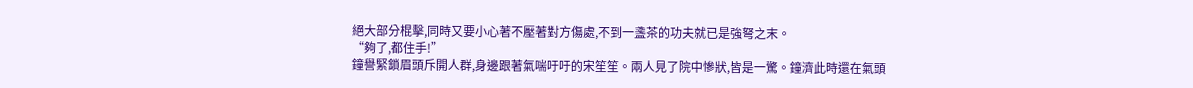絕大部分棍擊,同時又要小心著不壓著對方傷處,不到一盞茶的功夫就已是強弩之末。
“夠了,都住手!”
鐘譽緊鎖眉頭斥開人群,身邊跟著氣喘吁吁的宋笙笙。兩人見了院中慘狀,皆是一驚。鐘濟此時還在氣頭